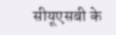सीयूएसबी के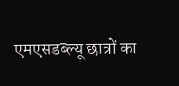एमएसडब्ल्यू छात्रों का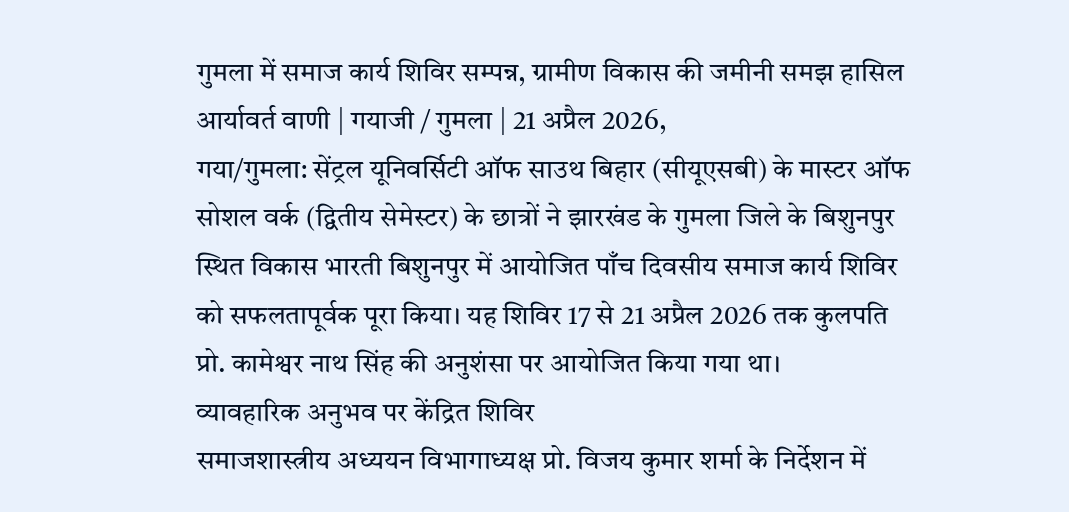गुमला में समाज कार्य शिविर सम्पन्न, ग्रामीण विकास की जमीनी समझ हासिल
आर्यावर्त वाणी | गयाजी / गुमला | 21 अप्रैल 2026,
गया/गुमला: सेंट्रल यूनिवर्सिटी ऑफ साउथ बिहार (सीयूएसबी) के मास्टर ऑफ सोशल वर्क (द्वितीय सेमेस्टर) के छात्रों ने झारखंड के गुमला जिले के बिशुनपुर स्थित विकास भारती बिशुनपुर में आयोजित पाँच दिवसीय समाज कार्य शिविर को सफलतापूर्वक पूरा किया। यह शिविर 17 से 21 अप्रैल 2026 तक कुलपति प्रो. कामेश्वर नाथ सिंह की अनुशंसा पर आयोजित किया गया था।
व्यावहारिक अनुभव पर केंद्रित शिविर
समाजशास्त्रीय अध्ययन विभागाध्यक्ष प्रो. विजय कुमार शर्मा के निर्देशन में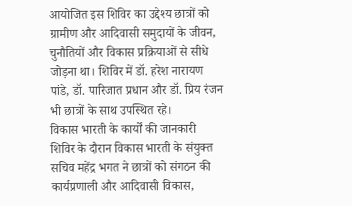आयोजित इस शिविर का उद्देश्य छात्रों को ग्रामीण और आदिवासी समुदायों के जीवन, चुनौतियों और विकास प्रक्रियाओं से सीधे जोड़ना था। शिविर में डॉ. हरेश नारायण पांडे, डॉ. पारिजात प्रधान और डॉ. प्रिय रंजन भी छात्रों के साथ उपस्थित रहे।
विकास भारती के कार्यों की जानकारी
शिविर के दौरान विकास भारती के संयुक्त सचिव महेंद्र भगत ने छात्रों को संगठन की कार्यप्रणाली और आदिवासी विकास,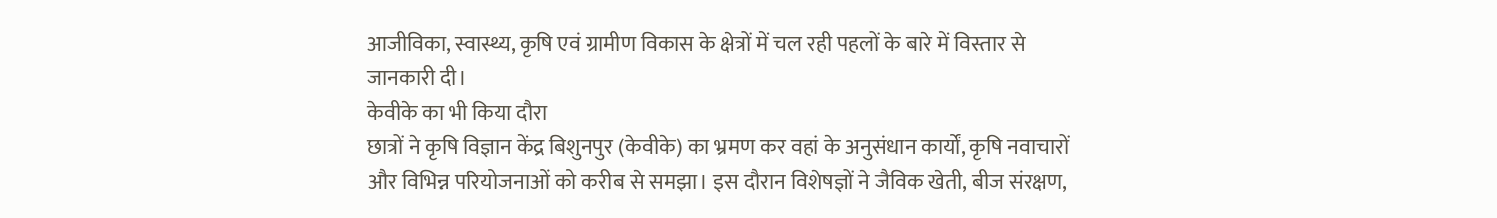आजीविका, स्वास्थ्य, कृषि एवं ग्रामीण विकास के क्षेत्रों में चल रही पहलों के बारे में विस्तार से जानकारी दी।
केवीके का भी किया दौरा
छात्रों ने कृषि विज्ञान केंद्र बिशुनपुर (केवीके) का भ्रमण कर वहां के अनुसंधान कार्यों, कृषि नवाचारों और विभिन्न परियोजनाओं को करीब से समझा। इस दौरान विशेषज्ञों ने जैविक खेती, बीज संरक्षण,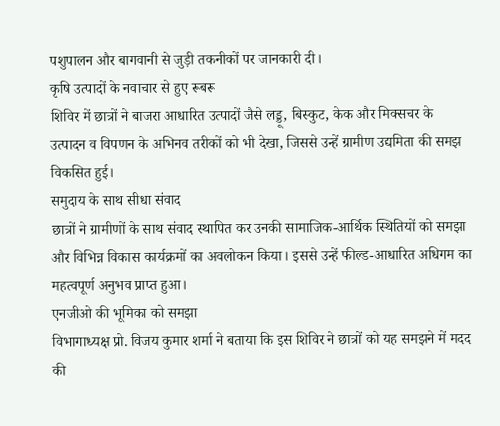पशुपालन और बागवानी से जुड़ी तकनीकों पर जानकारी दी।
कृषि उत्पादों के नवाचार से हुए रूबरू
शिविर में छात्रों ने बाजरा आधारित उत्पादों जैसे लड्डू, बिस्कुट, केक और मिक्सचर के उत्पादन व विपणन के अभिनव तरीकों को भी देखा, जिससे उन्हें ग्रामीण उद्यमिता की समझ विकसित हुई।
समुदाय के साथ सीधा संवाद
छात्रों ने ग्रामीणों के साथ संवाद स्थापित कर उनकी सामाजिक-आर्थिक स्थितियों को समझा और विभिन्न विकास कार्यक्रमों का अवलोकन किया। इससे उन्हें फील्ड-आधारित अधिगम का महत्वपूर्ण अनुभव प्राप्त हुआ।
एनजीओ की भूमिका को समझा
विभागाध्यक्ष प्रो. विजय कुमार शर्मा ने बताया कि इस शिविर ने छात्रों को यह समझने में मदद की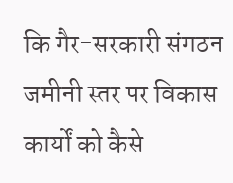कि गैर-सरकारी संगठन जमीनी स्तर पर विकास कार्यों को कैसे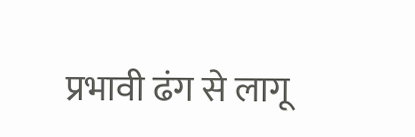प्रभावी ढंग से लागू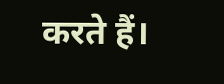करते हैं।